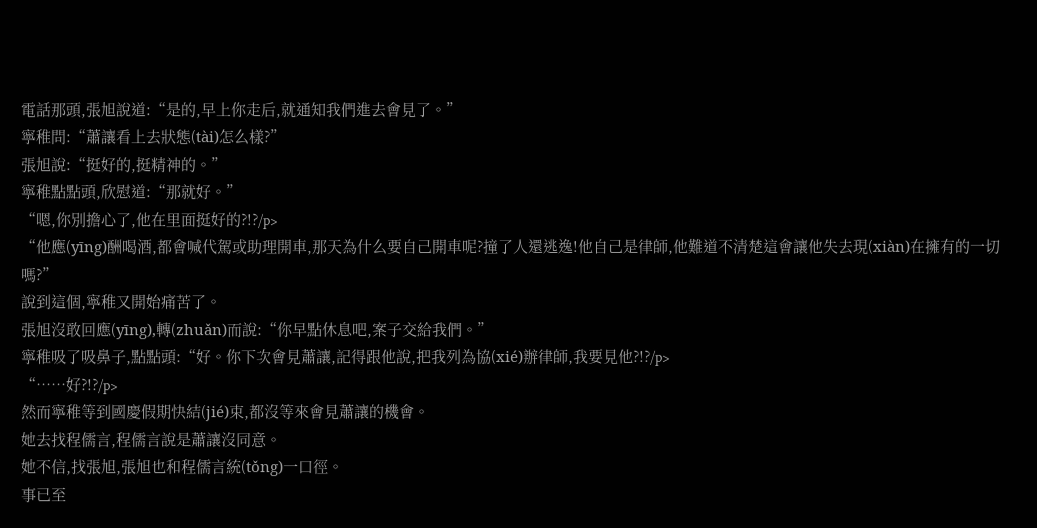電話那頭,張旭說道:“是的,早上你走后,就通知我們進去會見了。”
寧稚問:“蕭讓看上去狀態(tài)怎么樣?”
張旭說:“挺好的,挺精神的。”
寧稚點點頭,欣慰道:“那就好。”
“嗯,你別擔心了,他在里面挺好的?!?/p>
“他應(yīng)酬喝酒,都會喊代駕或助理開車,那天為什么要自己開車呢?撞了人還逃逸!他自己是律師,他難道不清楚這會讓他失去現(xiàn)在擁有的一切嗎?”
說到這個,寧稚又開始痛苦了。
張旭沒敢回應(yīng),轉(zhuǎn)而說:“你早點休息吧,案子交給我們。”
寧稚吸了吸鼻子,點點頭:“好。你下次會見蕭讓,記得跟他說,把我列為協(xié)辦律師,我要見他?!?/p>
“……好?!?/p>
然而寧稚等到國慶假期快結(jié)束,都沒等來會見蕭讓的機會。
她去找程儒言,程儒言說是蕭讓沒同意。
她不信,找張旭,張旭也和程儒言統(tǒng)一口徑。
事已至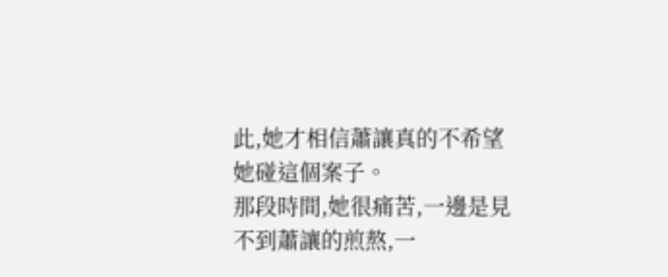此,她才相信蕭讓真的不希望她碰這個案子。
那段時間,她很痛苦,一邊是見不到蕭讓的煎熬,一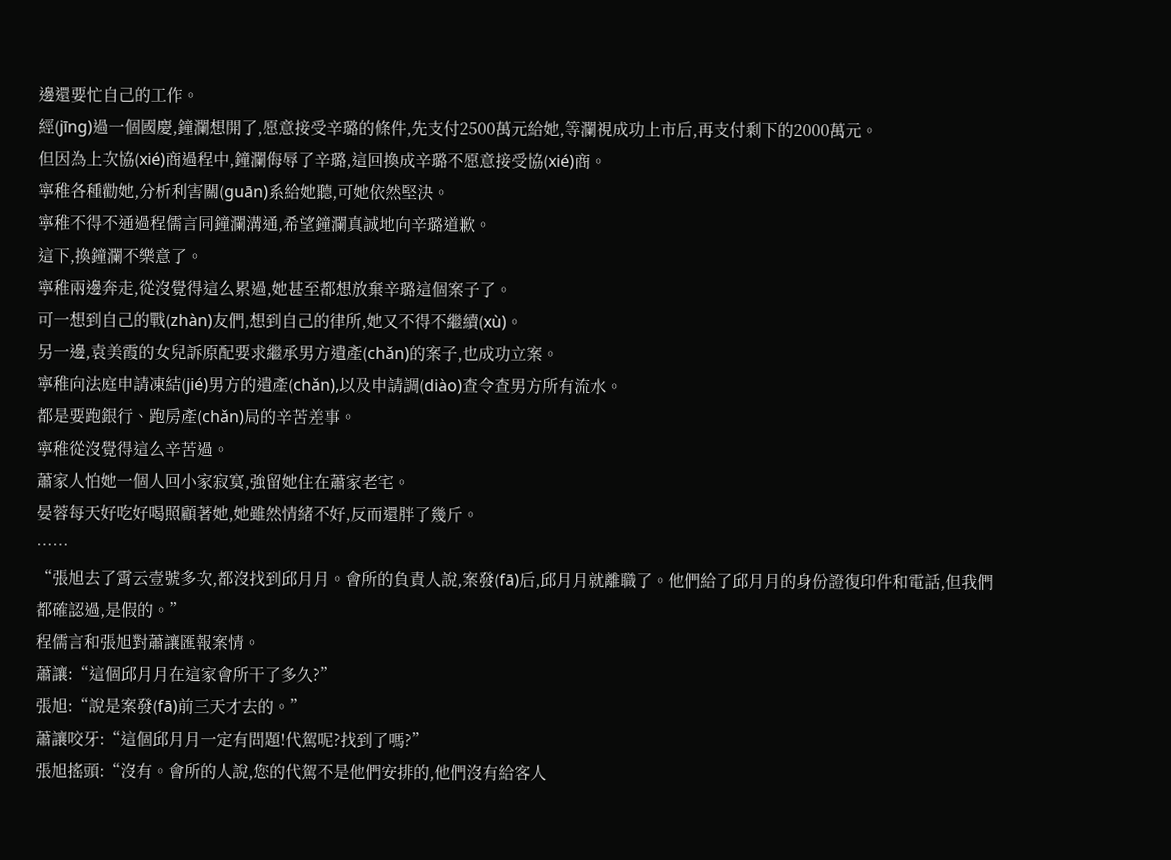邊還要忙自己的工作。
經(jīng)過一個國慶,鐘瀾想開了,愿意接受辛璐的條件,先支付2500萬元給她,等瀾視成功上市后,再支付剩下的2000萬元。
但因為上次協(xié)商過程中,鐘瀾侮辱了辛璐,這回換成辛璐不愿意接受協(xié)商。
寧稚各種勸她,分析利害關(guān)系給她聽,可她依然堅決。
寧稚不得不通過程儒言同鐘瀾溝通,希望鐘瀾真誠地向辛璐道歉。
這下,換鐘瀾不樂意了。
寧稚兩邊奔走,從沒覺得這么累過,她甚至都想放棄辛璐這個案子了。
可一想到自己的戰(zhàn)友們,想到自己的律所,她又不得不繼續(xù)。
另一邊,袁美霞的女兒訴原配要求繼承男方遺產(chǎn)的案子,也成功立案。
寧稚向法庭申請凍結(jié)男方的遺產(chǎn),以及申請調(diào)查令查男方所有流水。
都是要跑銀行、跑房產(chǎn)局的辛苦差事。
寧稚從沒覺得這么辛苦過。
蕭家人怕她一個人回小家寂寞,強留她住在蕭家老宅。
晏蓉每天好吃好喝照顧著她,她雖然情緒不好,反而還胖了幾斤。
……
“張旭去了霄云壹號多次,都沒找到邱月月。會所的負責人說,案發(fā)后,邱月月就離職了。他們給了邱月月的身份證復印件和電話,但我們都確認過,是假的。”
程儒言和張旭對蕭讓匯報案情。
蕭讓:“這個邱月月在這家會所干了多久?”
張旭:“說是案發(fā)前三天才去的。”
蕭讓咬牙:“這個邱月月一定有問題!代駕呢?找到了嗎?”
張旭搖頭:“沒有。會所的人說,您的代駕不是他們安排的,他們沒有給客人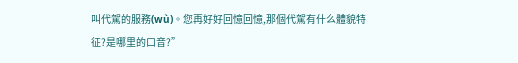叫代駕的服務(wù)。您再好好回憶回憶,那個代駕有什么體貌特征?是哪里的口音?”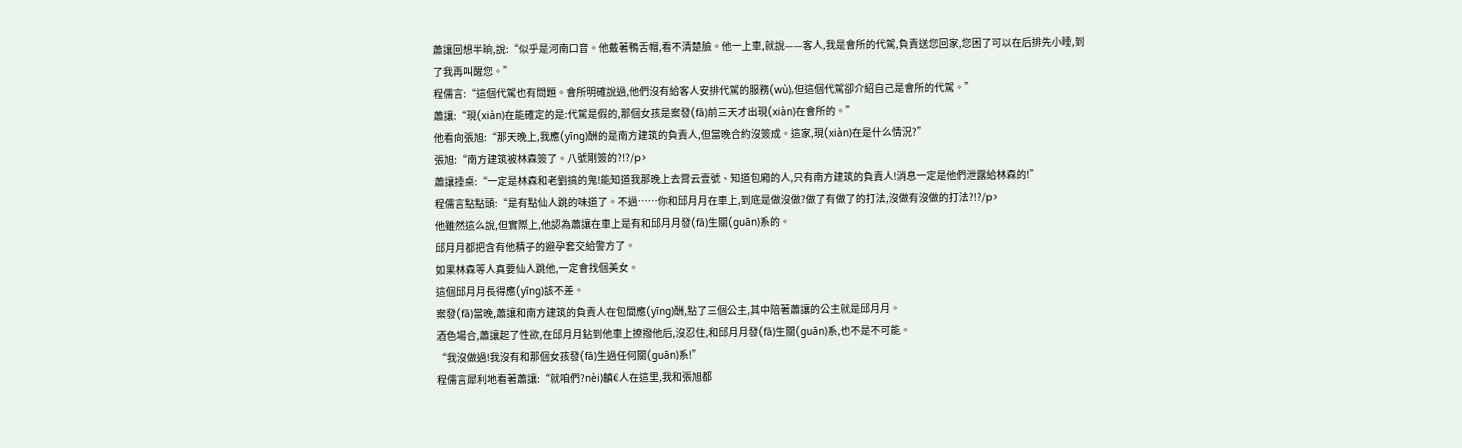蕭讓回想半晌,說:“似乎是河南口音。他戴著鴨舌帽,看不清楚臉。他一上車,就說——客人,我是會所的代駕,負責送您回家,您困了可以在后排先小睡,到了我再叫醒您。”
程儒言:“這個代駕也有問題。會所明確說過,他們沒有給客人安排代駕的服務(wù),但這個代駕卻介紹自己是會所的代駕。”
蕭讓:“現(xiàn)在能確定的是:代駕是假的,那個女孩是案發(fā)前三天才出現(xiàn)在會所的。”
他看向張旭:“那天晚上,我應(yīng)酬的是南方建筑的負責人,但當晚合約沒簽成。這家,現(xiàn)在是什么情況?”
張旭:“南方建筑被林森簽了。八號剛簽的?!?/p>
蕭讓捶桌:“一定是林森和老劉搞的鬼!能知道我那晚上去霄云壹號、知道包廂的人,只有南方建筑的負責人!消息一定是他們泄露給林森的!”
程儒言點點頭:“是有點仙人跳的味道了。不過……你和邱月月在車上,到底是做沒做?做了有做了的打法,沒做有沒做的打法?!?/p>
他雖然這么說,但實際上,他認為蕭讓在車上是有和邱月月發(fā)生關(guān)系的。
邱月月都把含有他精子的避孕套交給警方了。
如果林森等人真要仙人跳他,一定會找個美女。
這個邱月月長得應(yīng)該不差。
案發(fā)當晚,蕭讓和南方建筑的負責人在包間應(yīng)酬,點了三個公主,其中陪著蕭讓的公主就是邱月月。
酒色場合,蕭讓起了性欲,在邱月月鉆到他車上撩撥他后,沒忍住,和邱月月發(fā)生關(guān)系,也不是不可能。
“我沒做過!我沒有和那個女孩發(fā)生過任何關(guān)系!”
程儒言犀利地看著蕭讓:“就咱們?nèi)齻€人在這里,我和張旭都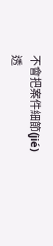不會把案件細節(jié)透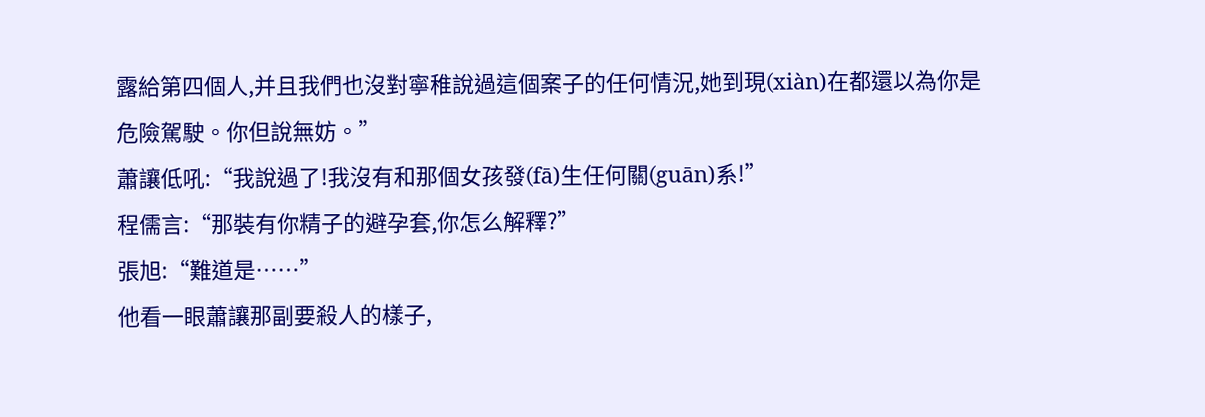露給第四個人,并且我們也沒對寧稚說過這個案子的任何情況,她到現(xiàn)在都還以為你是危險駕駛。你但說無妨。”
蕭讓低吼:“我說過了!我沒有和那個女孩發(fā)生任何關(guān)系!”
程儒言:“那裝有你精子的避孕套,你怎么解釋?”
張旭:“難道是……”
他看一眼蕭讓那副要殺人的樣子,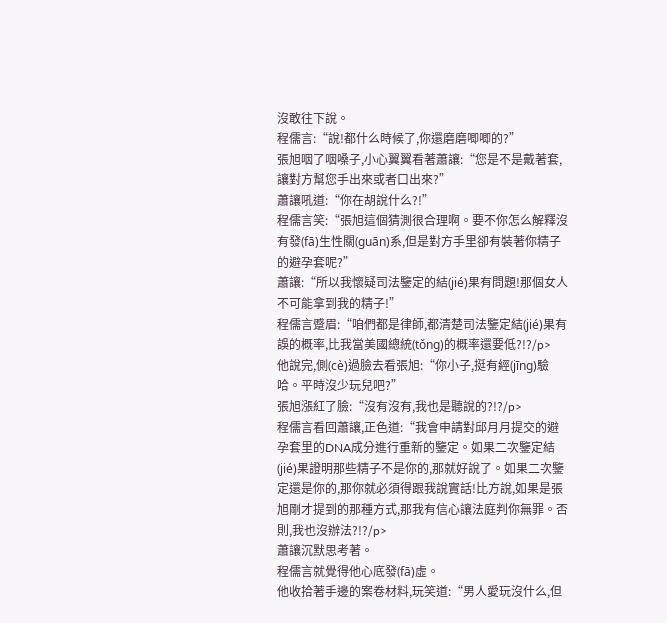沒敢往下說。
程儒言:“說!都什么時候了,你還磨磨唧唧的?”
張旭咽了咽嗓子,小心翼翼看著蕭讓:“您是不是戴著套,讓對方幫您手出來或者口出來?”
蕭讓吼道:“你在胡說什么?!”
程儒言笑:“張旭這個猜測很合理啊。要不你怎么解釋沒有發(fā)生性關(guān)系,但是對方手里卻有裝著你精子的避孕套呢?”
蕭讓:“所以我懷疑司法鑒定的結(jié)果有問題!那個女人不可能拿到我的精子!”
程儒言蹙眉:“咱們都是律師,都清楚司法鑒定結(jié)果有誤的概率,比我當美國總統(tǒng)的概率還要低?!?/p>
他說完,側(cè)過臉去看張旭:“你小子,挺有經(jīng)驗哈。平時沒少玩兒吧?”
張旭漲紅了臉:“沒有沒有,我也是聽說的?!?/p>
程儒言看回蕭讓,正色道:“我會申請對邱月月提交的避孕套里的DNA成分進行重新的鑒定。如果二次鑒定結(jié)果證明那些精子不是你的,那就好說了。如果二次鑒定還是你的,那你就必須得跟我說實話!比方說,如果是張旭剛才提到的那種方式,那我有信心讓法庭判你無罪。否則,我也沒辦法?!?/p>
蕭讓沉默思考著。
程儒言就覺得他心底發(fā)虛。
他收拾著手邊的案卷材料,玩笑道:“男人愛玩沒什么,但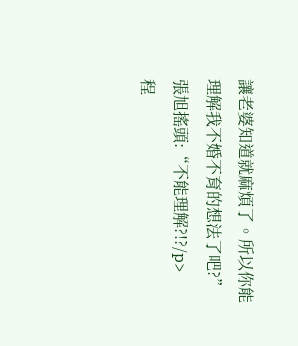讓老婆知道就麻煩了。所以你能理解我不婚不育的想法了吧?”
張旭搖頭:“不能理解?!?/p>
程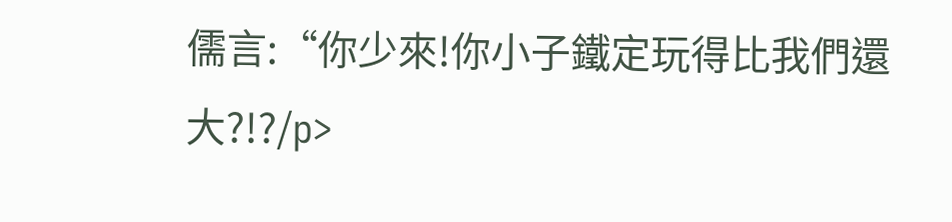儒言:“你少來!你小子鐵定玩得比我們還大?!?/p>